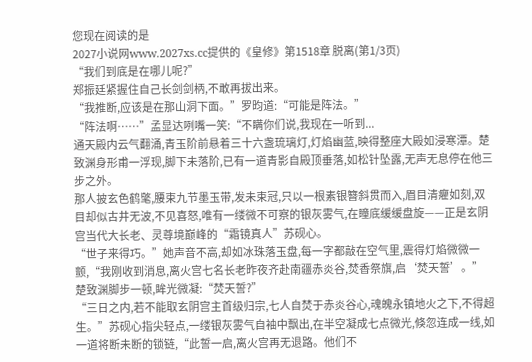您现在阅读的是
2027小说网www.2027xs.cc提供的《皇修》第1518章 脱离(第1/3页)
“我们到底是在哪儿呢?”
郑振廷紧握住自己长剑剑柄,不敢再拔出来。
“我推断,应该是在那山洞下面。”罗昀道:“可能是阵法。”
“阵法啊……”孟显达咧嘴一笑:“不瞒你们说,我现在一听到...
通天殿内云气翻涌,青玉阶前悬着三十六盏琉璃灯,灯焰幽蓝,映得整座大殿如浸寒潭。楚致渊身形甫一浮现,脚下未落阶,已有一道青影自殿顶垂落,如松针坠露,无声无息停在他三步之外。
那人披玄色鹤氅,腰束九节墨玉带,发未束冠,只以一根素银簪斜贯而入,眉目清癯如刻,双目却似古井无波,不见喜怒,唯有一缕微不可察的银灰雾气,在瞳底缓缓盘旋——正是玄阴宫当代大长老、灵尊境巅峰的“霜镜真人”苏砚心。
“世子来得巧。”她声音不高,却如冰珠落玉盘,每一字都敲在空气里,震得灯焰微微一颤,“我刚收到消息,离火宫七名长老昨夜齐赴南疆赤炎谷,焚香祭旗,启‘焚天誓’。”
楚致渊脚步一顿,眸光微凝:“焚天誓?”
“三日之内,若不能取玄阴宫主首级归宗,七人自焚于赤炎谷心,魂魄永镇地火之下,不得超生。”苏砚心指尖轻点,一缕银灰雾气自袖中飘出,在半空凝成七点微光,倏忽连成一线,如一道将断未断的锁链,“此誓一启,离火宫再无退路。他们不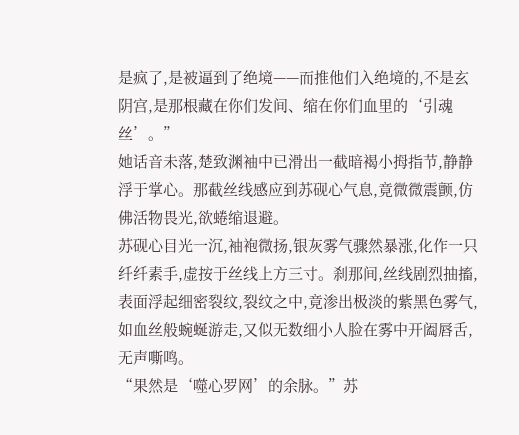是疯了,是被逼到了绝境——而推他们入绝境的,不是玄阴宫,是那根藏在你们发间、缩在你们血里的‘引魂丝’。”
她话音未落,楚致渊袖中已滑出一截暗褐小拇指节,静静浮于掌心。那截丝线感应到苏砚心气息,竟微微震颤,仿佛活物畏光,欲蜷缩退避。
苏砚心目光一沉,袖袍微扬,银灰雾气骤然暴涨,化作一只纤纤素手,虚按于丝线上方三寸。刹那间,丝线剧烈抽搐,表面浮起细密裂纹,裂纹之中,竟渗出极淡的紫黑色雾气,如血丝般蜿蜒游走,又似无数细小人脸在雾中开阖唇舌,无声嘶鸣。
“果然是‘噬心罗网’的余脉。”苏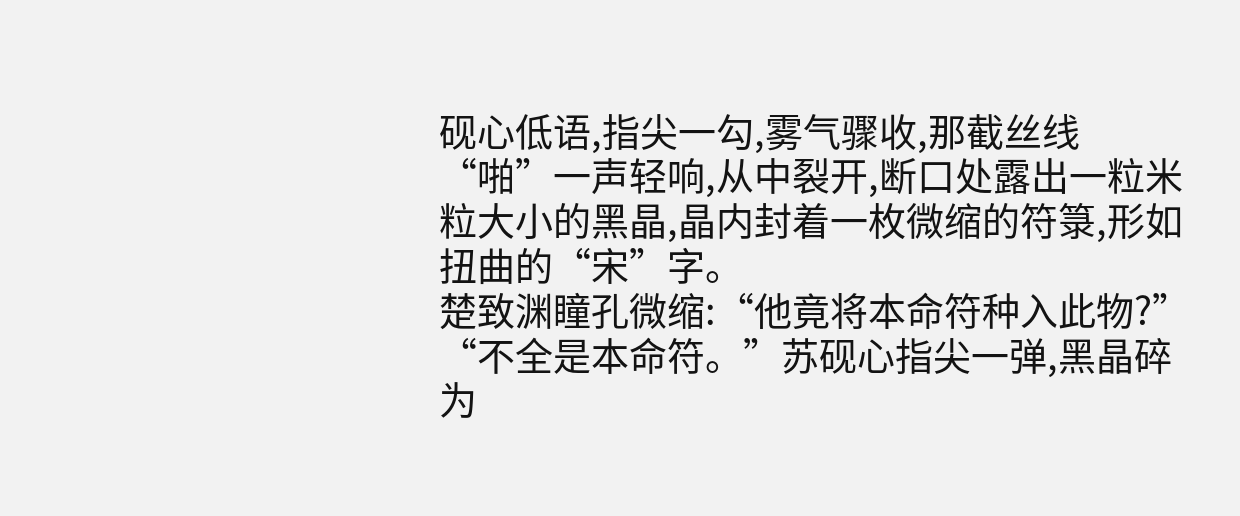砚心低语,指尖一勾,雾气骤收,那截丝线“啪”一声轻响,从中裂开,断口处露出一粒米粒大小的黑晶,晶内封着一枚微缩的符箓,形如扭曲的“宋”字。
楚致渊瞳孔微缩:“他竟将本命符种入此物?”
“不全是本命符。”苏砚心指尖一弹,黑晶碎为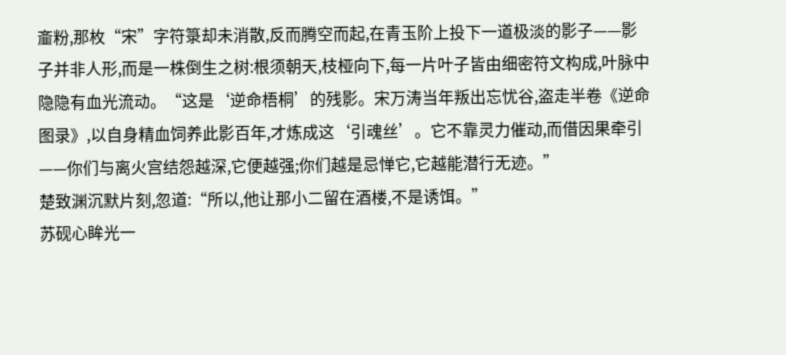齑粉,那枚“宋”字符箓却未消散,反而腾空而起,在青玉阶上投下一道极淡的影子——影子并非人形,而是一株倒生之树:根须朝天,枝桠向下,每一片叶子皆由细密符文构成,叶脉中隐隐有血光流动。“这是‘逆命梧桐’的残影。宋万涛当年叛出忘忧谷,盗走半卷《逆命图录》,以自身精血饲养此影百年,才炼成这‘引魂丝’。它不靠灵力催动,而借因果牵引——你们与离火宫结怨越深,它便越强;你们越是忌惮它,它越能潜行无迹。”
楚致渊沉默片刻,忽道:“所以,他让那小二留在酒楼,不是诱饵。”
苏砚心眸光一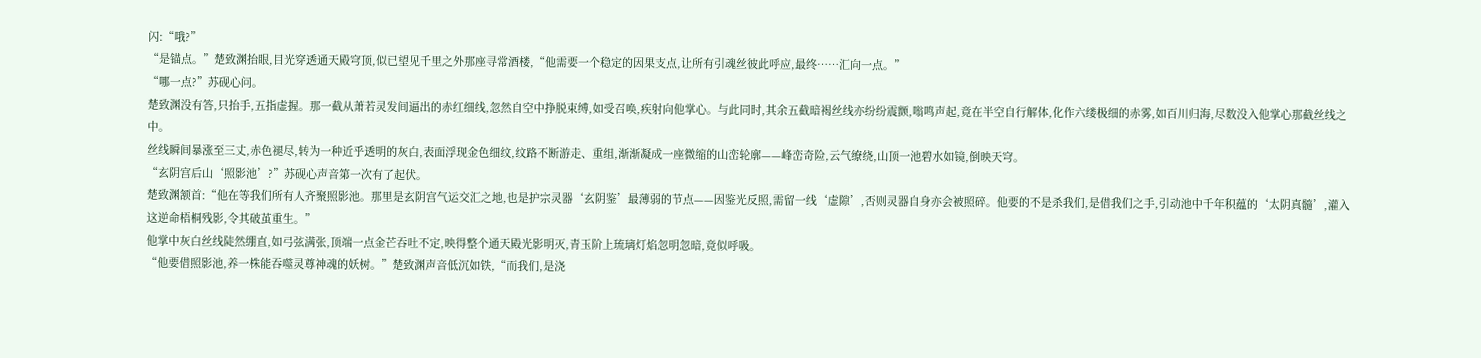闪:“哦?”
“是锚点。”楚致渊抬眼,目光穿透通天殿穹顶,似已望见千里之外那座寻常酒楼,“他需要一个稳定的因果支点,让所有引魂丝彼此呼应,最终……汇向一点。”
“哪一点?”苏砚心问。
楚致渊没有答,只抬手,五指虚握。那一截从萧若灵发间逼出的赤红细线,忽然自空中挣脱束缚,如受召唤,疾射向他掌心。与此同时,其余五截暗褐丝线亦纷纷震颤,嗡鸣声起,竟在半空自行解体,化作六缕极细的赤雾,如百川归海,尽数没入他掌心那截丝线之中。
丝线瞬间暴涨至三丈,赤色褪尽,转为一种近乎透明的灰白,表面浮现金色细纹,纹路不断游走、重组,渐渐凝成一座微缩的山峦轮廓——峰峦奇险,云气缭绕,山顶一池碧水如镜,倒映天穹。
“玄阴宫后山‘照影池’?”苏砚心声音第一次有了起伏。
楚致渊颔首:“他在等我们所有人齐聚照影池。那里是玄阴宫气运交汇之地,也是护宗灵器‘玄阴鉴’最薄弱的节点——因鉴光反照,需留一线‘虚隙’,否则灵器自身亦会被照碎。他要的不是杀我们,是借我们之手,引动池中千年积蕴的‘太阴真髓’,灌入这逆命梧桐残影,令其破茧重生。”
他掌中灰白丝线陡然绷直,如弓弦满张,顶端一点金芒吞吐不定,映得整个通天殿光影明灭,青玉阶上琉璃灯焰忽明忽暗,竟似呼吸。
“他要借照影池,养一株能吞噬灵尊神魂的妖树。”楚致渊声音低沉如铁,“而我们,是浇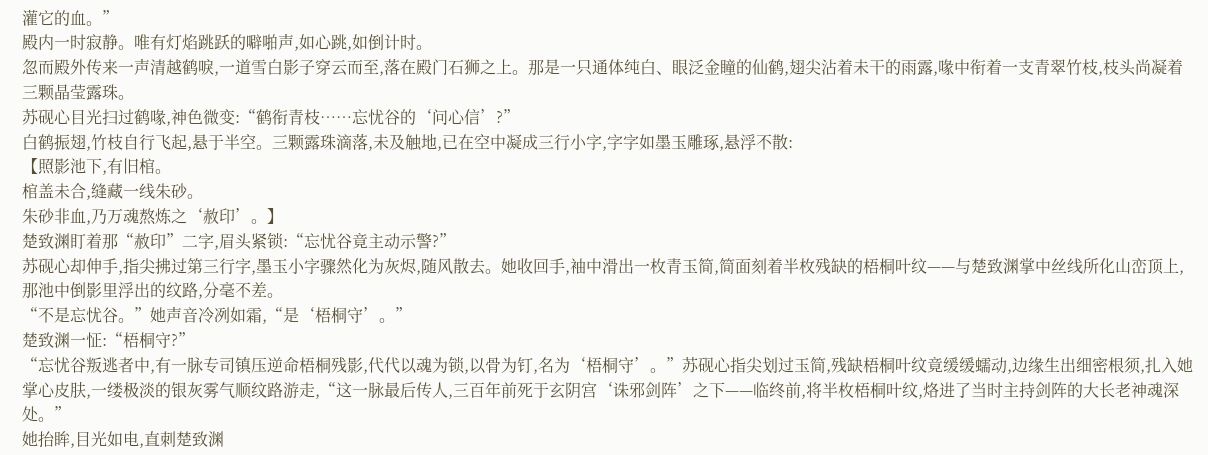灌它的血。”
殿内一时寂静。唯有灯焰跳跃的噼啪声,如心跳,如倒计时。
忽而殿外传来一声清越鹤唳,一道雪白影子穿云而至,落在殿门石狮之上。那是一只通体纯白、眼泛金瞳的仙鹤,翅尖沾着未干的雨露,喙中衔着一支青翠竹枝,枝头尚凝着三颗晶莹露珠。
苏砚心目光扫过鹤喙,神色微变:“鹤衔青枝……忘忧谷的‘问心信’?”
白鹤振翅,竹枝自行飞起,悬于半空。三颗露珠滴落,未及触地,已在空中凝成三行小字,字字如墨玉雕琢,悬浮不散:
【照影池下,有旧棺。
棺盖未合,缝藏一线朱砂。
朱砂非血,乃万魂熬炼之‘赦印’。】
楚致渊盯着那“赦印”二字,眉头紧锁:“忘忧谷竟主动示警?”
苏砚心却伸手,指尖拂过第三行字,墨玉小字骤然化为灰烬,随风散去。她收回手,袖中滑出一枚青玉简,简面刻着半枚残缺的梧桐叶纹——与楚致渊掌中丝线所化山峦顶上,那池中倒影里浮出的纹路,分毫不差。
“不是忘忧谷。”她声音冷冽如霜,“是‘梧桐守’。”
楚致渊一怔:“梧桐守?”
“忘忧谷叛逃者中,有一脉专司镇压逆命梧桐残影,代代以魂为锁,以骨为钉,名为‘梧桐守’。”苏砚心指尖划过玉简,残缺梧桐叶纹竟缓缓蠕动,边缘生出细密根须,扎入她掌心皮肤,一缕极淡的银灰雾气顺纹路游走,“这一脉最后传人,三百年前死于玄阴宫‘诛邪剑阵’之下——临终前,将半枚梧桐叶纹,烙进了当时主持剑阵的大长老神魂深处。”
她抬眸,目光如电,直刺楚致渊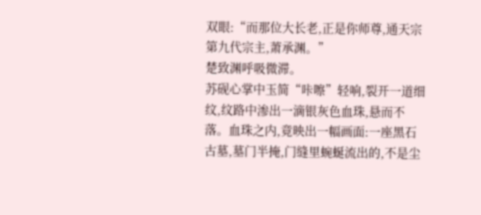双眼:“而那位大长老,正是你师尊,通天宗第九代宗主,萧承渊。”
楚致渊呼吸微滞。
苏砚心掌中玉简“咔嚓”轻响,裂开一道细纹,纹路中渗出一滴银灰色血珠,悬而不落。血珠之内,竟映出一幅画面:一座黑石古墓,墓门半掩,门缝里蜿蜒流出的,不是尘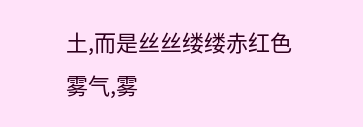土,而是丝丝缕缕赤红色雾气,雾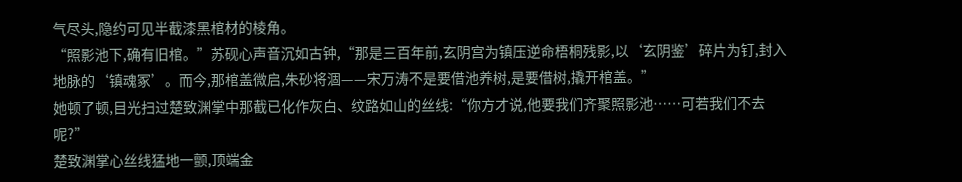气尽头,隐约可见半截漆黑棺材的棱角。
“照影池下,确有旧棺。”苏砚心声音沉如古钟,“那是三百年前,玄阴宫为镇压逆命梧桐残影,以‘玄阴鉴’碎片为钉,封入地脉的‘镇魂冢’。而今,那棺盖微启,朱砂将涸——宋万涛不是要借池养树,是要借树,撬开棺盖。”
她顿了顿,目光扫过楚致渊掌中那截已化作灰白、纹路如山的丝线:“你方才说,他要我们齐聚照影池……可若我们不去呢?”
楚致渊掌心丝线猛地一颤,顶端金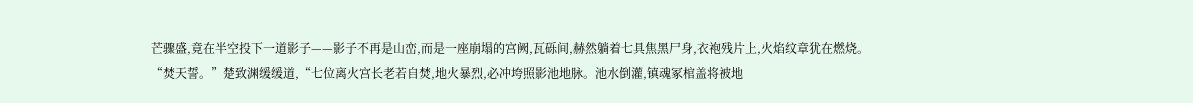芒骤盛,竟在半空投下一道影子——影子不再是山峦,而是一座崩塌的宫阙,瓦砾间,赫然躺着七具焦黑尸身,衣袍残片上,火焰纹章犹在燃烧。
“焚天誓。”楚致渊缓缓道,“七位离火宫长老若自焚,地火暴烈,必冲垮照影池地脉。池水倒灌,镇魂冢棺盖将被地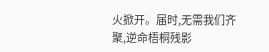火掀开。届时,无需我们齐聚,逆命梧桐残影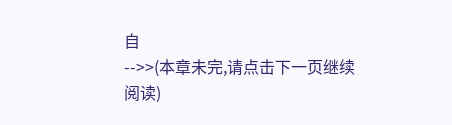自
-->>(本章未完,请点击下一页继续阅读)